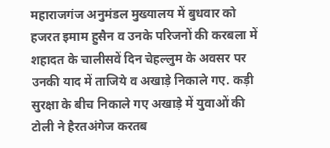महाराजगंज अनुमंडल मुख्यालय में बुधवार को हजरत इमाम हुसैन व उनके परिजनों की करबला में शहादत के चालीसवें दिन चेहल्लुम के अवसर पर उनकी याद में ताजिये व अखाड़े निकाले गए. कड़ी सुरक्षा के बीच निकाले गए अखाड़े में युवाओं की टोली ने हैरतअंगेज करतब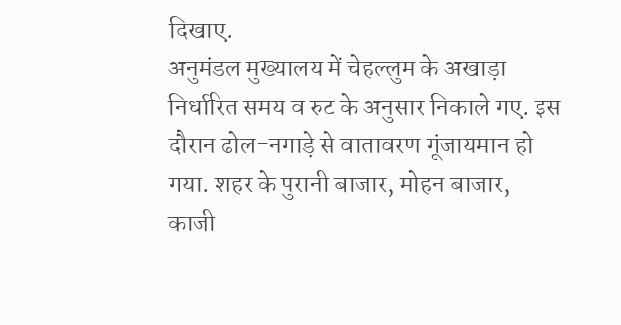दिखाए.
अनुमंडल मुख्यालय में चेहल्लुम के अखाड़ा निर्धारित समय व रुट के अनुसार निकाले गए. इस दौरान ढोल-नगाड़े से वातावरण गूंजायमान हो गया. शहर के पुरानी बाजार, मोहन बाजार, काजी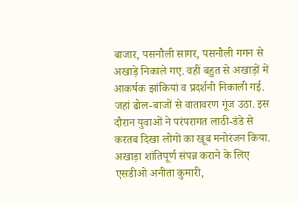बाजार, पसनौली सागर, पसनौली गगन से अखाड़े निकाले गए. वहीं बहुत से अखाड़ों में आकर्षक झांकियां व प्रदर्शनी निकाली गई. जहां ढोल-बाजों से वातावरण गूंज उठा. इस दौरान युवाओं ने परंपरागत लाठी-डंडे से करतब दिखा लोगों का खूब मनोरंजन किया.
अखाड़ा शांतिपूर्ण संपन्न कराने के लिए एसडीओ अनीता कुमारी,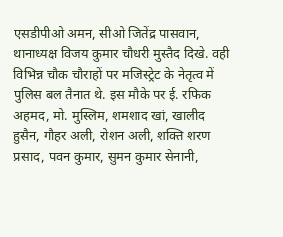एसडीपीओ अमन, सीओ जितेंद्र पासवान, थानाध्यक्ष विजय कुमार चौधरी मुस्तैद दिखे. वही विभिन्न चौक चौराहों पर मजिस्ट्रेट के नेतृत्व में पुलिस बल तैनात थे. इस मौके पर ई. रफिक अहमद, मो. मुस्लिम, शमशाद खां, खालीद हुसैन, गौहर अली, रोशन अली, शक्ति शरण प्रसाद, पवन कुमार, सुमन कुमार सेनानी,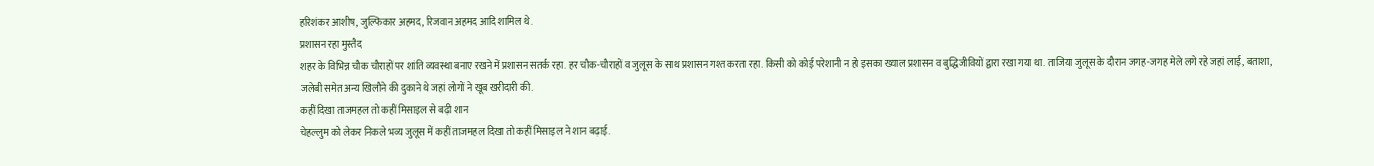हरिशंकर आशीष, जुल्फिकार अहमद, रिजवान अहमद आदि शामिल थे.
प्रशासन रहा मुस्तैद
शहर के विभिन्न चौक चौराहों पर शांति व्यवस्था बनाए रखने में प्रशासन सतर्क रहा. हर चौक-चौराहों व जुलूस के साथ प्रशासन गश्त करता रहा. किसी को कोई परेशानी न हो इसका ख्याल प्रशासन व बुद्धिजीवियों द्वारा रखा गया था. ताजिया जुलूस के दौरान जगह-जगह मेले लगे रहे जहां लाई, बताशा, जलेबी समेत अन्य खिलौने की दुकाने थे जहां लोगों ने खूब खरीदारी की.
कहीं दिखा ताजमहल तो कहीं मिसाइल से बढ़ी शान
चेहल्लुम को लेकर निकले भव्य जुलूस में कहीं ताजमहल दिखा तो कहीं मिसाइल ने शान बढ़ाई.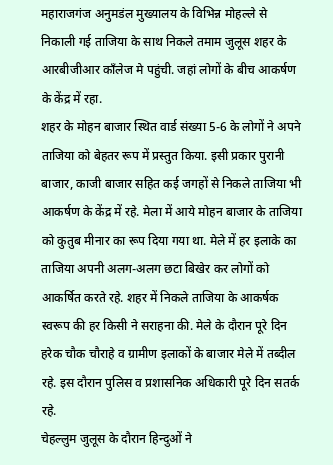महाराजगंज अनुमडंल मुख्यालय के विभिन्न मोहल्ले से निकाली गई ताजिया के साथ निकले तमाम जुलूस शहर के आरबीजीआर काँलेज मे पहुंची. जहां लोगों के बीच आकर्षण के केंद्र में रहा.
शहर के मोहन बाजार स्थित वार्ड संख्या 5-6 के लोगों ने अपने ताजिया को बेहतर रूप में प्रस्तुत किया. इसी प्रकार पुरानी बाजार, काजी बाजार सहित कई जगहों से निकले ताजिया भी आकर्षण के केंद्र में रहे. मेला में आये मोहन बाजार के ताजिया को कुतुब मीनार का रूप दिया गया था. मेले में हर इलाके का ताजिया अपनी अलग-अलग छटा बिखेर कर लोगों को आकर्षित करते रहे. शहर में निकले ताजिया के आकर्षक स्वरूप की हर किसी ने सराहना की. मेले के दौरान पूरे दिन हरेक चौक चौराहे व ग्रामीण इलाकों के बाजार मेले में तब्दील रहे. इस दौरान पुलिस व प्रशासनिक अधिकारी पूरे दिन सतर्क रहे.
चेहल्लुम जुलूस के दौरान हिन्दुओं ने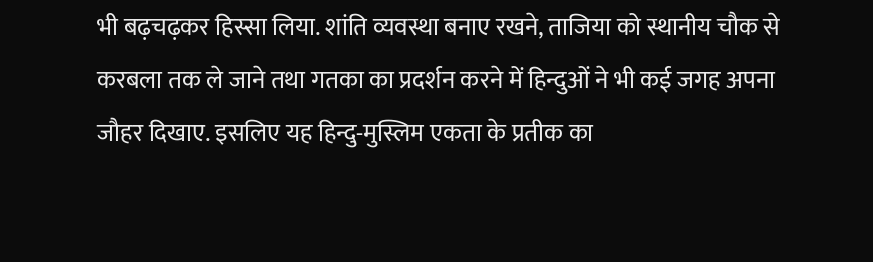भी बढ़चढ़कर हिस्सा लिया. शांति व्यवस्था बनाए रखने, ताजिया को स्थानीय चौक से करबला तक ले जाने तथा गतका का प्रदर्शन करने में हिन्दुओं ने भी कई जगह अपना जौहर दिखाए. इसलिए यह हिन्दु-मुस्लिम एकता के प्रतीक का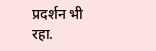प्रदर्शन भी रहा.